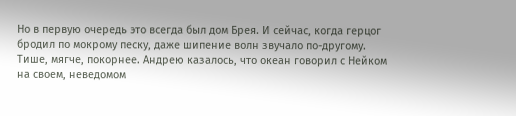Но в первую очередь это всегда был дом Брея. И сейчас, когда герцог бродил по мокрому песку, даже шипение волн звучало по-другому. Тише, мягче, покорнее. Андрею казалось, что океан говорил с Нейком на своем, неведомом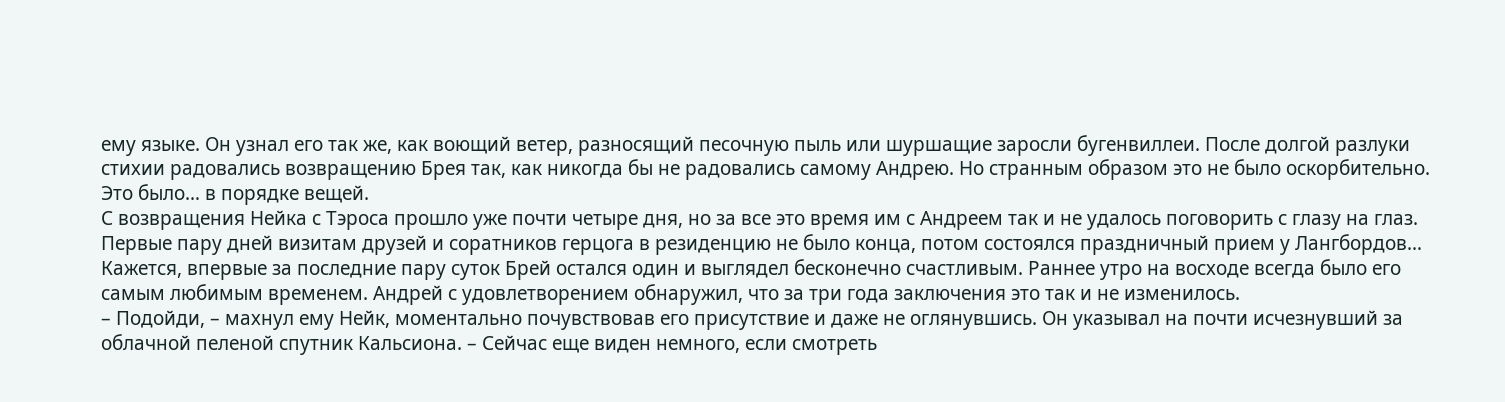ему языке. Он узнал его так же, как воющий ветер, разносящий песочную пыль или шуршащие заросли бугенвиллеи. После долгой разлуки стихии радовались возвращению Брея так, как никогда бы не радовались самому Андрею. Но странным образом это не было оскорбительно. Это было… в порядке вещей.
С возвращения Нейка с Тэроса прошло уже почти четыре дня, но за все это время им с Андреем так и не удалось поговорить с глазу на глаз. Первые пару дней визитам друзей и соратников герцога в резиденцию не было конца, потом состоялся праздничный прием у Лангбордов… Кажется, впервые за последние пару суток Брей остался один и выглядел бесконечно счастливым. Раннее утро на восходе всегда было его самым любимым временем. Андрей с удовлетворением обнаружил, что за три года заключения это так и не изменилось.
– Подойди, – махнул ему Нейк, моментально почувствовав его присутствие и даже не оглянувшись. Он указывал на почти исчезнувший за облачной пеленой спутник Кальсиона. – Сейчас еще виден немного, если смотреть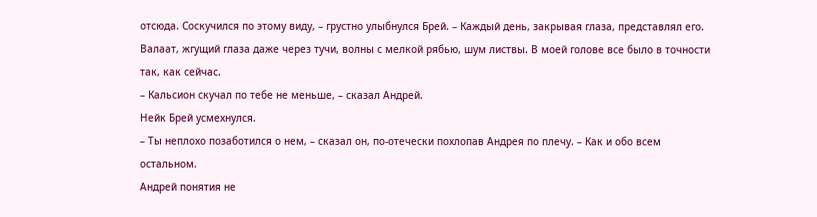отсюда. Соскучился по этому виду, – грустно улыбнулся Брей. – Каждый день, закрывая глаза, представлял его. Валаат, жгущий глаза даже через тучи, волны с мелкой рябью, шум листвы. В моей голове все было в точности так, как сейчас.
– Кальсион скучал по тебе не меньше, – сказал Андрей.
Нейк Брей усмехнулся.
– Ты неплохо позаботился о нем, – сказал он, по-отечески похлопав Андрея по плечу. – Как и обо всем остальном.
Андрей понятия не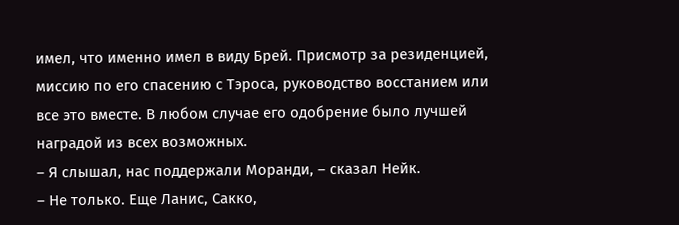имел, что именно имел в виду Брей. Присмотр за резиденцией, миссию по его спасению с Тэроса, руководство восстанием или все это вместе. В любом случае его одобрение было лучшей наградой из всех возможных.
– Я слышал, нас поддержали Моранди, – сказал Нейк.
– Не только. Еще Ланис, Сакко,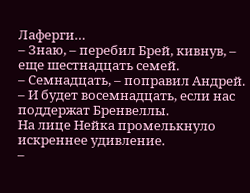Лаферги…
– Знаю, – перебил Брей, кивнув, – еще шестнадцать семей.
– Семнадцать, – поправил Андрей. – И будет восемнадцать, если нас поддержат Бренвеллы.
На лице Нейка промелькнуло искреннее удивление.
–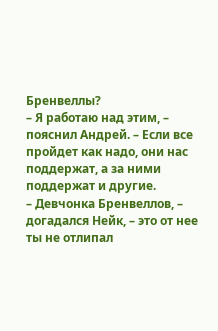Бренвеллы?
– Я работаю над этим, – пояснил Андрей. – Если все пройдет как надо, они нас поддержат, а за ними поддержат и другие.
– Девчонка Бренвеллов, – догадался Нейк, – это от нее ты не отлипал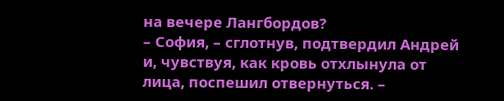на вечере Лангбордов?
– София, – сглотнув, подтвердил Андрей и, чувствуя, как кровь отхлынула от лица, поспешил отвернуться. –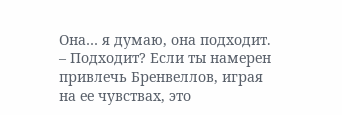Она… я думаю, она подходит.
– Подходит? Если ты намерен привлечь Бренвеллов, играя на ее чувствах, это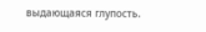выдающаяся глупость.